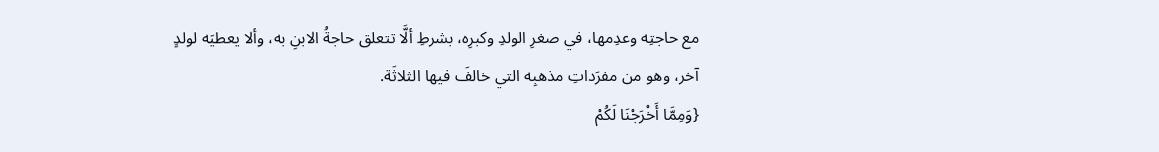مع حاجتِه وعدِمها، في صغرِ الولدِ وكبرِه، بشرطِ ألَّا تتعلق حاجةُ الابنِ به، وألا يعطيَه لولدٍ آخر، وهو من مفرَداتِ مذهبِه التي خالفَ فيها الثلاثَة.
{وَمِمَّا أَخْرَجْنَا لَكُمْ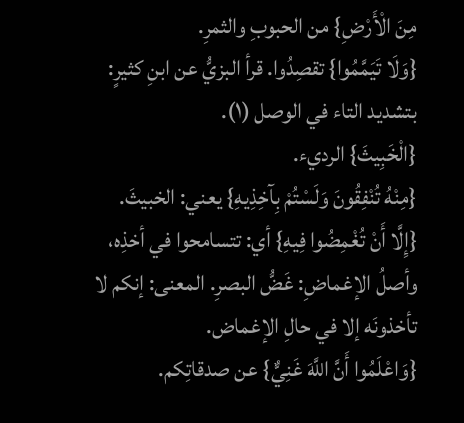مِنَ الْأَرْضِ} من الحبوبِ والثمرِ.
{وَلَا تَيَمَّمُوا} تقصِدُوا. قرأ البزيُّ عن ابنِ كثيرٍ: بتشديد التاء في الوصل (١).
{الْخَبِيثَ} الرديء.
{مِنْهُ تُنْفِقُونَ وَلَسْتُمْ بِآخِذِيهِ} يعني: الخبيثَ.
{إِلَّا أَنْ تُغْمِضُوا فِيهِ} أي: تتسامحوا في أخذِه، وأصلُ الإغماضِ: غَضُّ البصرِ. المعنى: إنكم لا تأخذونَه إلا في حالِ الإغماض.
{وَاعْلَمُوا أَنَّ اللَّهَ غَنِيٌّ} عن صدقاتِكم.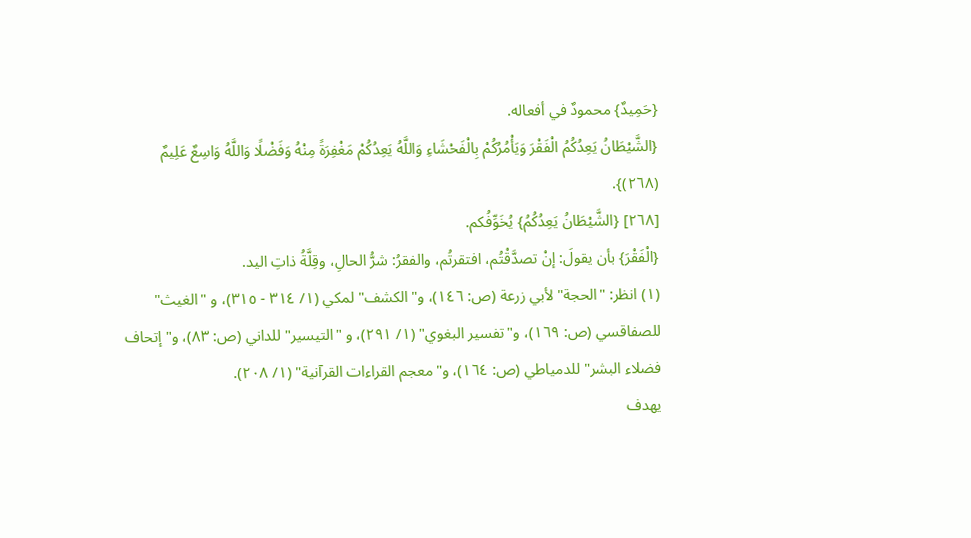{حَمِيدٌ} محمودٌ في أفعاله.
{الشَّيْطَانُ يَعِدُكُمُ الْفَقْرَ وَيَأْمُرُكُمْ بِالْفَحْشَاءِ وَاللَّهُ يَعِدُكُمْ مَغْفِرَةً مِنْهُ وَفَضْلًا وَاللَّهُ وَاسِعٌ عَلِيمٌ (٢٦٨)}.
[٢٦٨] {الشَّيْطَانُ يَعِدُكُمُ} يُخَوِّفُكم.
{الْفَقْرَ} بأن يقولَ: إنْ تصدَّقْتُم، افتقرتُم، والفقرُ: شرُّ الحالِ، وقِلَّةُ ذاتِ اليد.
(١) انظر: "الحجة" لأبي زرعة (ص: ١٤٦)، و"الكشف" لمكي (١/ ٣١٤ - ٣١٥)، و "الغيث" للصفاقسي (ص: ١٦٩)، و"تفسير البغوي" (١/ ٢٩١)، و "التيسير" للداني (ص: ٨٣)، و"إتحاف فضلاء البشر" للدمياطي (ص: ١٦٤)، و"معجم القراءات القرآنية" (١/ ٢٠٨).
يهدف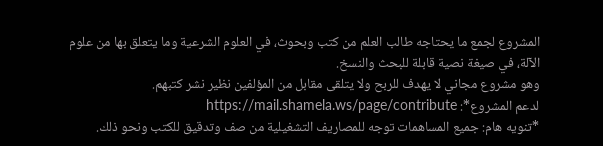المشروع لجمع ما يحتاجه طالب العلم من كتب وبحوث، في العلوم الشرعية وما يتعلق بها من علوم الآلة، في صيغة نصية قابلة للبحث والنسخ.
وهو مشروع مجاني لا يهدف للربح ولا يتلقى مقابل من المؤلفين نظير نشر كتبهم.
لدعم المشروع*: https://mail.shamela.ws/page/contribute
*تنويه هام: جميع المساهمات توجه للمصاريف التشغيلية من صف وتدقيق للكتب ونحو ذلك.